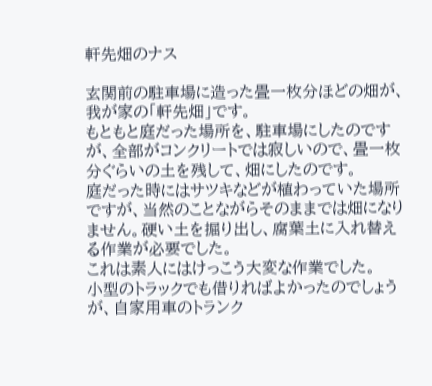軒先畑のナス

玄関前の駐車場に造った畳一枚分ほどの畑が、我が家の「軒先畑」です。
もともと庭だった場所を、駐車場にしたのですが、全部がコンクリートでは寂しいので、畳一枚分ぐらいの土を残して、畑にしたのです。
庭だった時にはサツキなどが植わっていた場所ですが、当然のことながらそのままでは畑になりません。硬い土を掘り出し、腐葉土に入れ替える作業が必要でした。
これは素人にはけっこう大変な作業でした。
小型のトラックでも借りればよかったのでしょうが、自家用車のトランク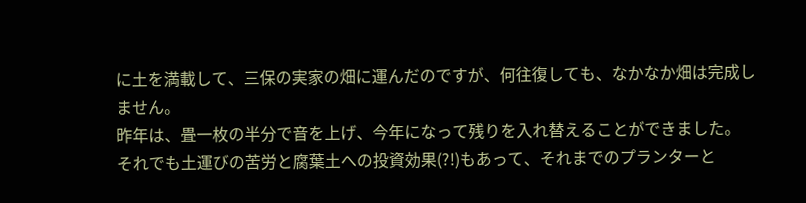に土を満載して、三保の実家の畑に運んだのですが、何往復しても、なかなか畑は完成しません。
昨年は、畳一枚の半分で音を上げ、今年になって残りを入れ替えることができました。
それでも土運びの苦労と腐葉土への投資効果(?!)もあって、それまでのプランターと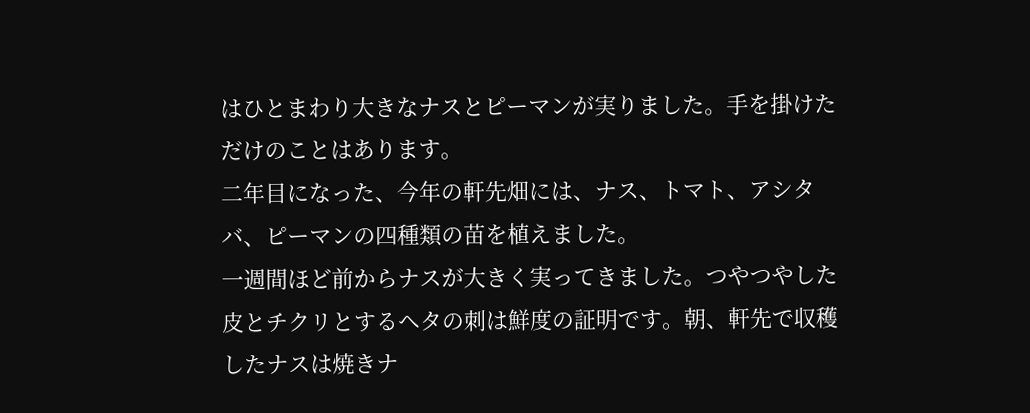はひとまわり大きなナスとピーマンが実りました。手を掛けただけのことはあります。
二年目になった、今年の軒先畑には、ナス、トマト、アシタバ、ピーマンの四種類の苗を植えました。
一週間ほど前からナスが大きく実ってきました。つやつやした皮とチクリとするヘタの刺は鮮度の証明です。朝、軒先で収穫したナスは焼きナ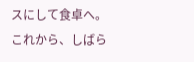スにして食卓へ。
これから、しばら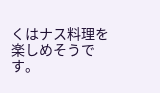くはナス料理を楽しめそうです。